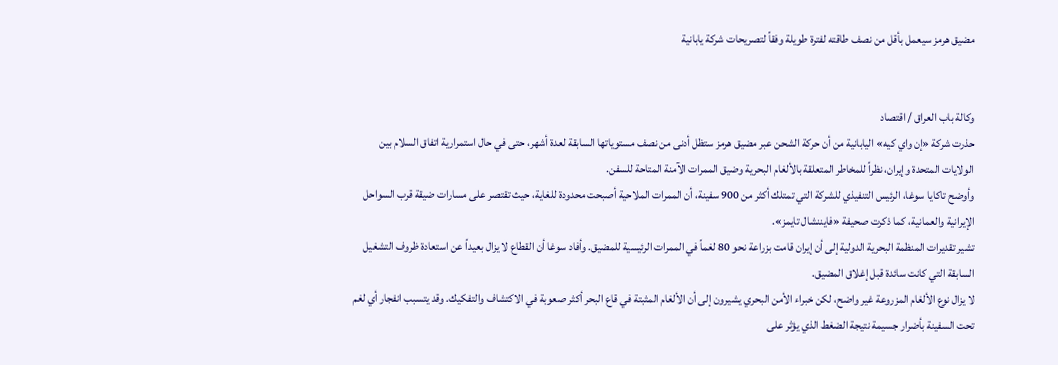مضيق هرمز سيعمل بأقل من نصف طاقته لفترة طويلة وفقاً لتصريحات شركة يابانية


وكالة باب العراق / اقتصاد
حذرت شركة «إن واي كيه» اليابانية من أن حركة الشحن عبر مضيق هرمز ستظل أدنى من نصف مستوياتها السابقة لعدة أشهر، حتى في حال استمرارية اتفاق السلام بين الولايات المتحدة وإيران، نظراً للمخاطر المتعلقة بالألغام البحرية وضيق الممرات الآمنة المتاحة للسفن.
وأوضح تاكايا سوغا، الرئيس التنفيذي للشركة التي تمتلك أكثر من 900 سفينة، أن الممرات الملاحية أصبحت محدودة للغاية، حيث تقتصر على مسارات ضيقة قرب السواحل الإيرانية والعمانية، كما ذكرت صحيفة «فايننشال تايمز».
تشير تقديرات المنظمة البحرية الدولية إلى أن إيران قامت بزراعة نحو 80 لغماً في الممرات الرئيسية للمضيق. وأفاد سوغا أن القطاع لا يزال بعيداً عن استعادة ظروف التشغيل السابقة التي كانت سائدة قبل إغلاق المضيق.
لا يزال نوع الألغام المزروعة غير واضح، لكن خبراء الأمن البحري يشيرون إلى أن الألغام المثبتة في قاع البحر أكثر صعوبة في الاكتشاف والتفكيك. وقد يتسبب انفجار أي لغم تحت السفينة بأضرار جسيمة نتيجة الضغط الذي يؤثر على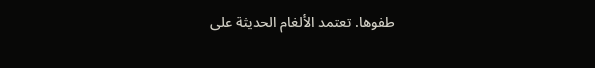طفوها. تعتمد الألغام الحديثة على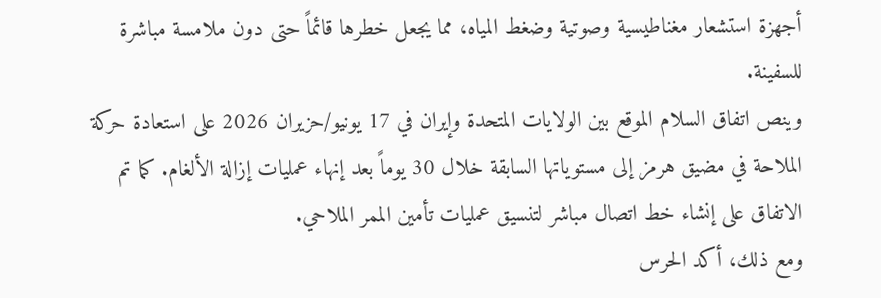أجهزة استشعار مغناطيسية وصوتية وضغط المياه، مما يجعل خطرها قائماً حتى دون ملامسة مباشرة للسفينة.
وينص اتفاق السلام الموقع بين الولايات المتحدة وإيران في 17 يونيو/حزيران 2026 على استعادة حركة الملاحة في مضيق هرمز إلى مستوياتها السابقة خلال 30 يوماً بعد إنهاء عمليات إزالة الألغام. كما تم الاتفاق على إنشاء خط اتصال مباشر لتنسيق عمليات تأمين الممر الملاحي.
ومع ذلك، أكد الحرس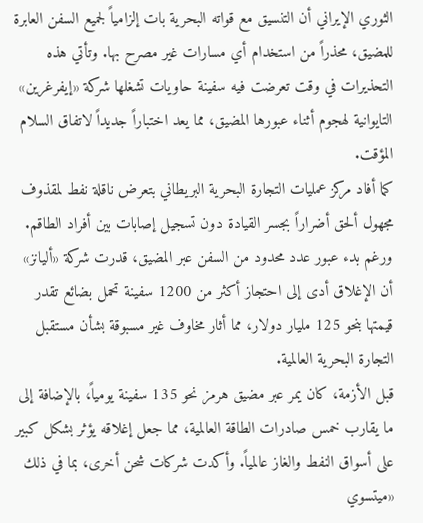الثوري الإيراني أن التنسيق مع قواته البحرية بات إلزامياً لجميع السفن العابرة للمضيق، محذراً من استخدام أي مسارات غير مصرح بها. وتأتي هذه التحذيرات في وقت تعرضت فيه سفينة حاويات تشغلها شركة «إيفرغرين» التايوانية لهجوم أثناء عبورها المضيق، مما يعد اختباراً جديداً لاتفاق السلام المؤقت.
كما أفاد مركز عمليات التجارة البحرية البريطاني بتعرض ناقلة نفط لمقذوف مجهول ألحق أضراراً بجسر القيادة دون تسجيل إصابات بين أفراد الطاقم. ورغم بدء عبور عدد محدود من السفن عبر المضيق، قدرت شركة «أليانز» أن الإغلاق أدى إلى احتجاز أكثر من 1200 سفينة تحمل بضائع تقدر قيمتها بنحو 125 مليار دولار، مما أثار مخاوف غير مسبوقة بشأن مستقبل التجارة البحرية العالمية.
قبل الأزمة، كان يمر عبر مضيق هرمز نحو 135 سفينة يومياً، بالإضافة إلى ما يقارب خمس صادرات الطاقة العالمية، مما جعل إغلاقه يؤثر بشكل كبير على أسواق النفط والغاز عالمياً. وأكدت شركات شحن أخرى، بما في ذلك «ميتسوي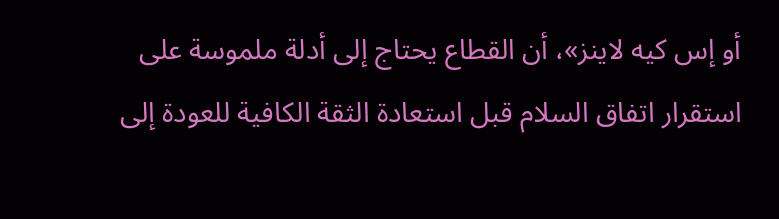أو إس كيه لاينز»، أن القطاع يحتاج إلى أدلة ملموسة على استقرار اتفاق السلام قبل استعادة الثقة الكافية للعودة إلى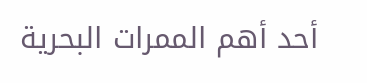أحد أهم الممرات البحرية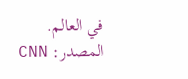في العالم.
المصدر: CNN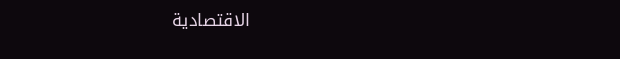الاقتصادية